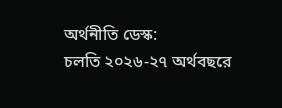অর্থনীতি ডেস্ক:
চলতি ২০২৬-২৭ অর্থবছরে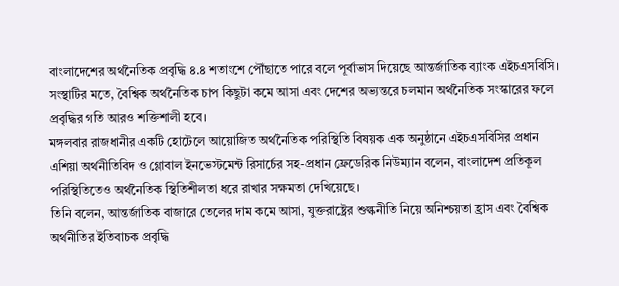বাংলাদেশের অর্থনৈতিক প্রবৃদ্ধি ৪.৪ শতাংশে পৌঁছাতে পারে বলে পূর্বাভাস দিয়েছে আন্তর্জাতিক ব্যাংক এইচএসবিসি। সংস্থাটির মতে, বৈশ্বিক অর্থনৈতিক চাপ কিছুটা কমে আসা এবং দেশের অভ্যন্তরে চলমান অর্থনৈতিক সংস্কারের ফলে প্রবৃদ্ধির গতি আরও শক্তিশালী হবে।
মঙ্গলবার রাজধানীর একটি হোটেলে আয়োজিত অর্থনৈতিক পরিস্থিতি বিষয়ক এক অনুষ্ঠানে এইচএসবিসির প্রধান এশিয়া অর্থনীতিবিদ ও গ্লোবাল ইনভেস্টমেন্ট রিসার্চের সহ-প্রধান ফ্রেডেরিক নিউম্যান বলেন, বাংলাদেশ প্রতিকূল পরিস্থিতিতেও অর্থনৈতিক স্থিতিশীলতা ধরে রাখার সক্ষমতা দেখিয়েছে।
তিনি বলেন, আন্তর্জাতিক বাজারে তেলের দাম কমে আসা, যুক্তরাষ্ট্রের শুল্কনীতি নিয়ে অনিশ্চয়তা হ্রাস এবং বৈশ্বিক অর্থনীতির ইতিবাচক প্রবৃদ্ধি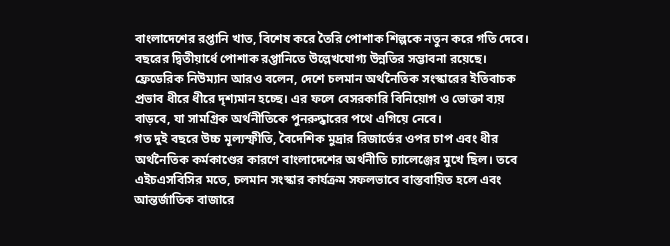বাংলাদেশের রপ্তানি খাত, বিশেষ করে তৈরি পোশাক শিল্পকে নতুন করে গতি দেবে। বছরের দ্বিতীয়ার্ধে পোশাক রপ্তানিতে উল্লেখযোগ্য উন্নতির সম্ভাবনা রয়েছে।
ফ্রেডেরিক নিউম্যান আরও বলেন, দেশে চলমান অর্থনৈতিক সংস্কারের ইতিবাচক প্রভাব ধীরে ধীরে দৃশ্যমান হচ্ছে। এর ফলে বেসরকারি বিনিয়োগ ও ভোক্তা ব্যয় বাড়বে, যা সামগ্রিক অর্থনীতিকে পুনরুদ্ধারের পথে এগিয়ে নেবে।
গত দুই বছরে উচ্চ মূল্যস্ফীতি, বৈদেশিক মুদ্রার রিজার্ভের ওপর চাপ এবং ধীর অর্থনৈতিক কর্মকাণ্ডের কারণে বাংলাদেশের অর্থনীতি চ্যালেঞ্জের মুখে ছিল। তবে এইচএসবিসির মতে, চলমান সংস্কার কার্যক্রম সফলভাবে বাস্তবায়িত হলে এবং আন্তর্জাতিক বাজারে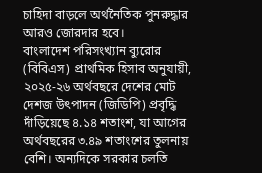চাহিদা বাড়লে অর্থনৈতিক পুনরুদ্ধার আরও জোরদার হবে।
বাংলাদেশ পরিসংখ্যান ব্যুরোর (বিবিএস) প্রাথমিক হিসাব অনুযায়ী, ২০২৫-২৬ অর্থবছরে দেশের মোট দেশজ উৎপাদন (জিডিপি) প্রবৃদ্ধি দাঁড়িয়েছে ৪.১৪ শতাংশ, যা আগের অর্থবছরের ৩.৪৯ শতাংশের তুলনায় বেশি। অন্যদিকে সরকার চলতি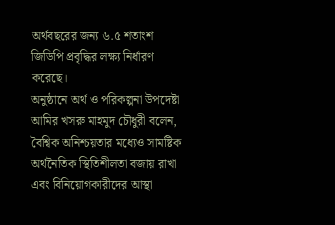অর্থবছরের জন্য ৬.৫ শতাংশ জিডিপি প্রবৃদ্ধির লক্ষ্য নির্ধারণ করেছে।
অনুষ্ঠানে অর্থ ও পরিকল্পনা উপদেষ্টা আমির খসরু মাহমুদ চৌধুরী বলেন, বৈশ্বিক অনিশ্চয়তার মধ্যেও সামষ্টিক অর্থনৈতিক স্থিতিশীলতা বজায় রাখা এবং বিনিয়োগকারীদের আস্থা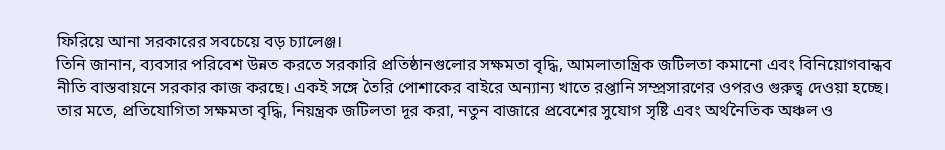ফিরিয়ে আনা সরকারের সবচেয়ে বড় চ্যালেঞ্জ।
তিনি জানান, ব্যবসার পরিবেশ উন্নত করতে সরকারি প্রতিষ্ঠানগুলোর সক্ষমতা বৃদ্ধি, আমলাতান্ত্রিক জটিলতা কমানো এবং বিনিয়োগবান্ধব নীতি বাস্তবায়নে সরকার কাজ করছে। একই সঙ্গে তৈরি পোশাকের বাইরে অন্যান্য খাতে রপ্তানি সম্প্রসারণের ওপরও গুরুত্ব দেওয়া হচ্ছে।
তার মতে, প্রতিযোগিতা সক্ষমতা বৃদ্ধি, নিয়ন্ত্রক জটিলতা দূর করা, নতুন বাজারে প্রবেশের সুযোগ সৃষ্টি এবং অর্থনৈতিক অঞ্চল ও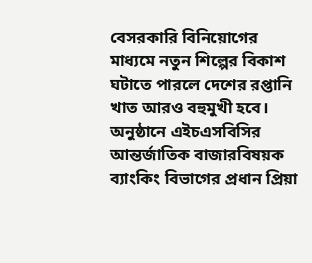বেসরকারি বিনিয়োগের মাধ্যমে নতুন শিল্পের বিকাশ ঘটাতে পারলে দেশের রপ্তানি খাত আরও বহুমুখী হবে।
অনুষ্ঠানে এইচএসবিসির আন্তর্জাতিক বাজারবিষয়ক ব্যাংকিং বিভাগের প্রধান প্রিয়া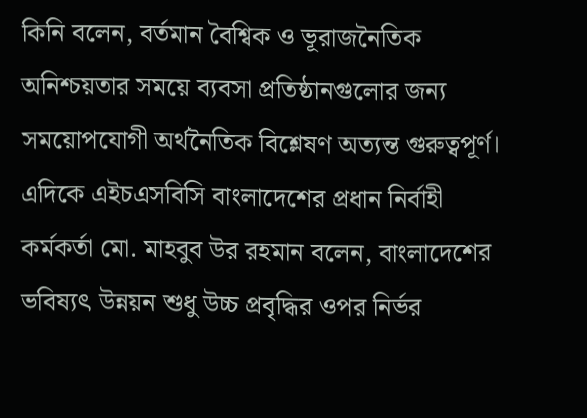কিনি বলেন, বর্তমান বৈশ্বিক ও ভূরাজনৈতিক অনিশ্চয়তার সময়ে ব্যবসা প্রতিষ্ঠানগুলোর জন্য সময়োপযোগী অর্থনৈতিক বিশ্লেষণ অত্যন্ত গুরুত্বপূর্ণ।
এদিকে এইচএসবিসি বাংলাদেশের প্রধান নির্বাহী কর্মকর্তা মো. মাহবুব উর রহমান বলেন, বাংলাদেশের ভবিষ্যৎ উন্নয়ন শুধু উচ্চ প্রবৃদ্ধির ওপর নির্ভর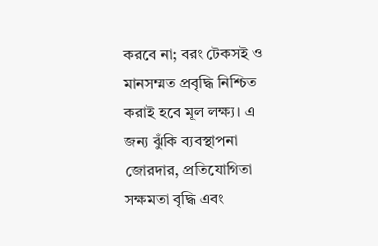করবে না; বরং টেকসই ও মানসম্মত প্রবৃদ্ধি নিশ্চিত করাই হবে মূল লক্ষ্য। এ জন্য ঝুঁকি ব্যবস্থাপনা জোরদার, প্রতিযোগিতা সক্ষমতা বৃদ্ধি এবং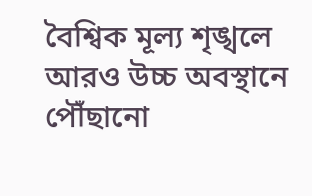বৈশ্বিক মূল্য শৃঙ্খলে আরও উচ্চ অবস্থানে পৌঁছানো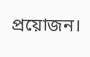প্রয়োজন।